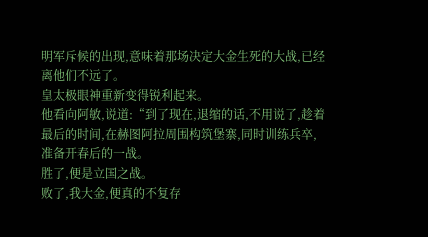明军斥候的出现,意味着那场决定大金生死的大战,已经离他们不远了。
皇太极眼神重新变得锐利起来。
他看向阿敏,说道:“到了现在,退缩的话,不用说了,趁着最后的时间,在赫图阿拉周围构筑堡寨,同时训练兵卒,准备开春后的一战。
胜了,便是立国之战。
败了,我大金,便真的不复存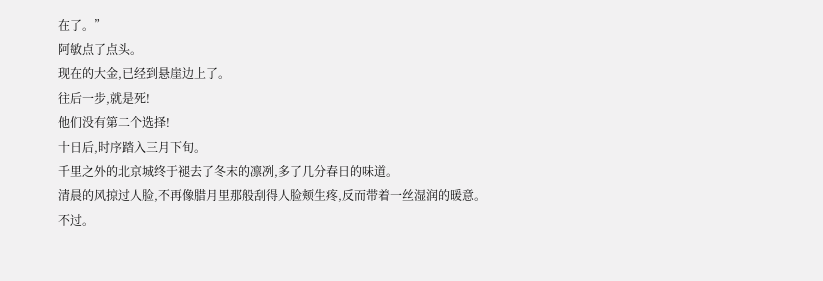在了。”
阿敏点了点头。
现在的大金,已经到悬崖边上了。
往后一步,就是死!
他们没有第二个选择!
十日后,时序踏入三月下旬。
千里之外的北京城终于褪去了冬末的凛冽,多了几分春日的味道。
清晨的风掠过人脸,不再像腊月里那般刮得人脸颊生疼,反而带着一丝湿润的暖意。
不过。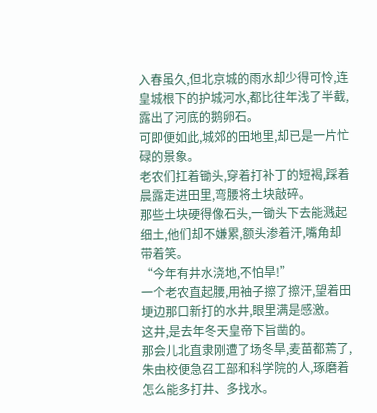入春虽久,但北京城的雨水却少得可怜,连皇城根下的护城河水,都比往年浅了半截,露出了河底的鹅卵石。
可即便如此,城郊的田地里,却已是一片忙碌的景象。
老农们扛着锄头,穿着打补丁的短褐,踩着晨露走进田里,弯腰将土块敲碎。
那些土块硬得像石头,一锄头下去能溅起细土,他们却不嫌累,额头渗着汗,嘴角却带着笑。
“今年有井水浇地,不怕旱!”
一个老农直起腰,用袖子擦了擦汗,望着田埂边那口新打的水井,眼里满是感激。
这井,是去年冬天皇帝下旨凿的。
那会儿北直隶刚遭了场冬旱,麦苗都蔫了,朱由校便急召工部和科学院的人,琢磨着怎么能多打井、多找水。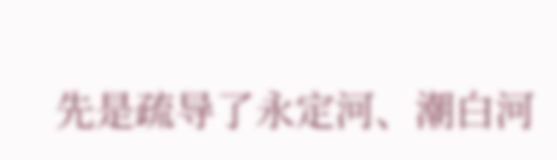先是疏导了永定河、潮白河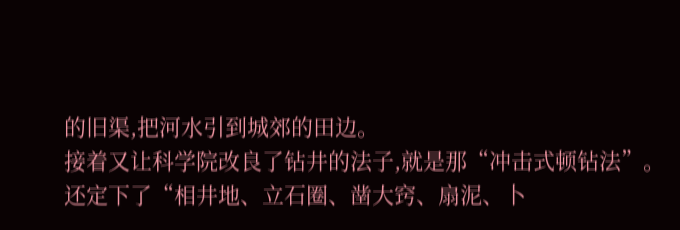的旧渠,把河水引到城郊的田边。
接着又让科学院改良了钻井的法子,就是那“冲击式顿钻法”。
还定下了“相井地、立石圈、凿大窍、扇泥、卜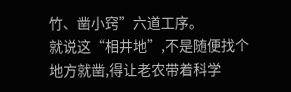竹、凿小窍”六道工序。
就说这“相井地”,不是随便找个地方就凿,得让老农带着科学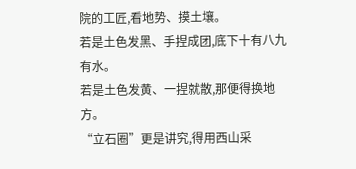院的工匠,看地势、摸土壤。
若是土色发黑、手捏成团,底下十有八九有水。
若是土色发黄、一捏就散,那便得换地方。
“立石圈”更是讲究,得用西山采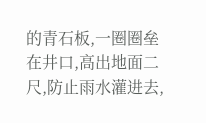的青石板,一圈圈垒在井口,高出地面二尺,防止雨水灌进去,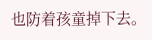也防着孩童掉下去。